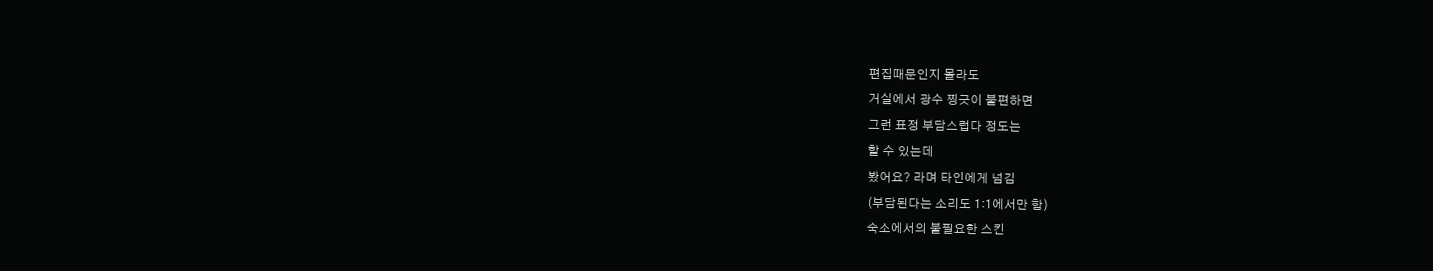편집때문인지 몰라도
거실에서 광수 찡긋이 불편하면
그런 표정 부담스럽다 정도는
할 수 있는데
봤어요? 라며 타인에게 넘김
(부담된다는 소리도 1:1에서만 함)
숙소에서의 불필요한 스킨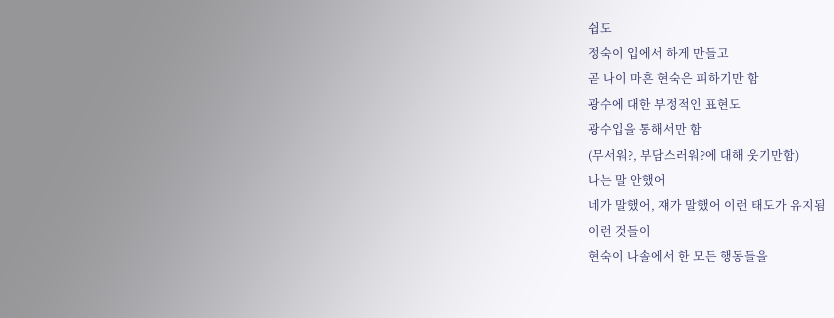쉽도
정숙이 입에서 하게 만들고
곧 나이 마흔 현숙은 피하기만 함
광수에 대한 부정적인 표현도
광수입을 통해서만 함
(무서워?, 부담스러워?에 대해 웃기만함)
나는 말 안했어
네가 말했어, 쟤가 말했어 이런 태도가 유지됨
이런 것들이
현숙이 나솔에서 한 모든 행동들을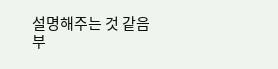설명해주는 것 같음
부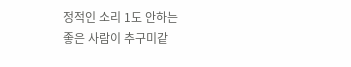정적인 소리 1도 안하는
좋은 사람이 추구미같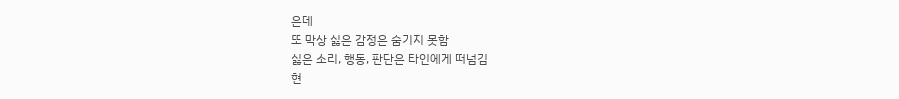은데
또 막상 싫은 감정은 숨기지 못함
싫은 소리, 행동, 판단은 타인에게 떠넘김
현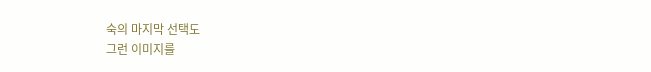숙의 마지막 선택도
그런 이미지를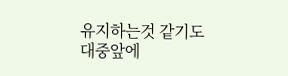유지하는것 같기도
대중앞에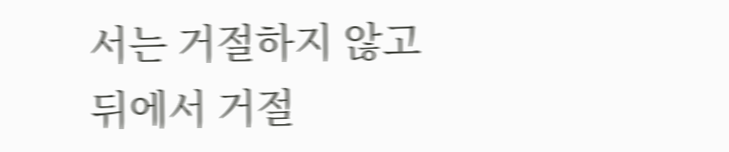서는 거절하지 않고
뒤에서 거절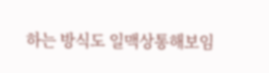하는 방식도 일맥상통해보임